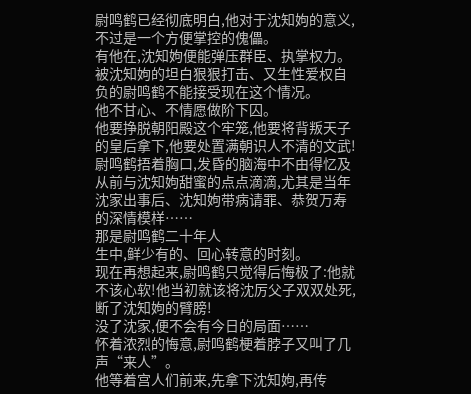尉鸣鹤已经彻底明白,他对于沈知姁的意义,不过是一个方便掌控的傀儡。
有他在,沈知姁便能弹压群臣、执掌权力。
被沈知姁的坦白狠狠打击、又生性爱权自负的尉鸣鹤不能接受现在这个情况。
他不甘心、不情愿做阶下囚。
他要挣脱朝阳殿这个牢笼,他要将背叛天子的皇后拿下,他要处置满朝识人不清的文武!
尉鸣鹤捂着胸口,发昏的脑海中不由得忆及从前与沈知姁甜蜜的点点滴滴,尤其是当年沈家出事后、沈知姁带病请罪、恭贺万寿的深情模样……
那是尉鸣鹤二十年人
生中,鲜少有的、回心转意的时刻。
现在再想起来,尉鸣鹤只觉得后悔极了:他就不该心软!他当初就该将沈厉父子双双处死,断了沈知姁的臂膀!
没了沈家,便不会有今日的局面……
怀着浓烈的悔意,尉鸣鹤梗着脖子又叫了几声“来人”。
他等着宫人们前来,先拿下沈知姁,再传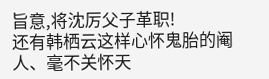旨意,将沈厉父子革职!
还有韩栖云这样心怀鬼胎的阉人、毫不关怀天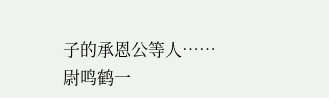子的承恩公等人……
尉鸣鹤一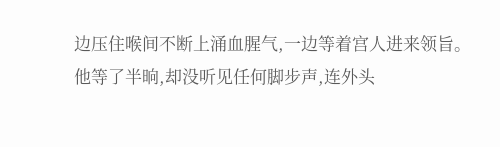边压住喉间不断上涌血腥气,一边等着宫人进来领旨。
他等了半晌,却没听见任何脚步声,连外头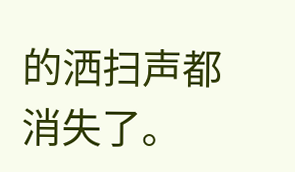的洒扫声都消失了。